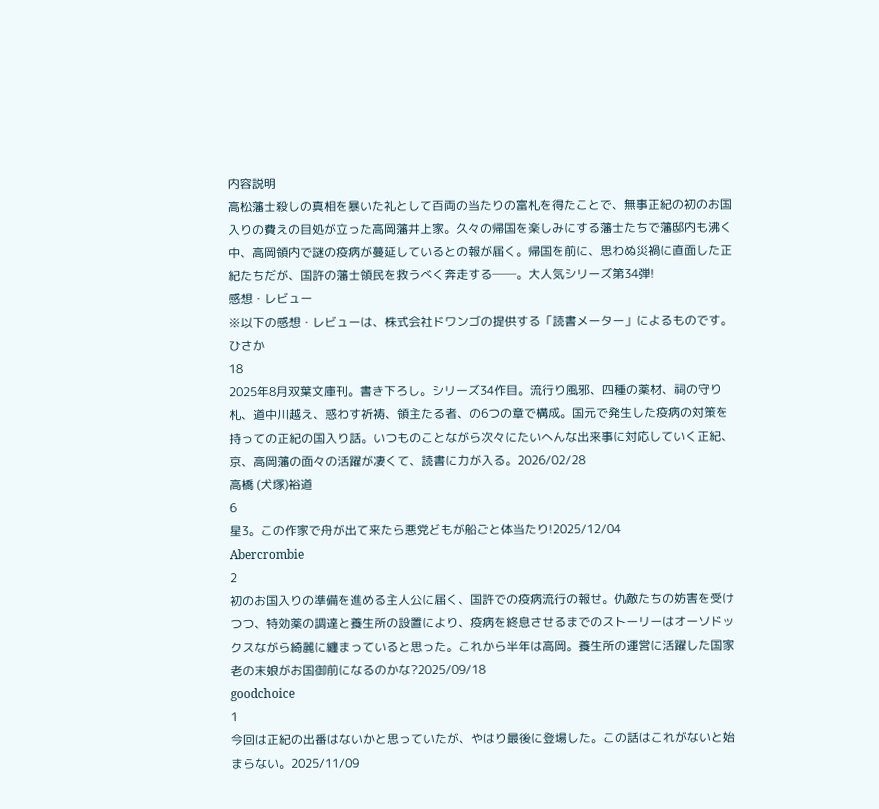内容説明
高松藩士殺しの真相を暴いた礼として百両の当たりの富札を得たことで、無事正紀の初のお国入りの費えの目処が立った高岡藩井上家。久々の帰国を楽しみにする藩士たちで藩邸内も沸く中、高岡領内で謎の疫病が蔓延しているとの報が届く。帰国を前に、思わぬ災禍に直面した正紀たちだが、国許の藩士領民を救うべく奔走する──。大人気シリーズ第34弾!
感想・レビュー
※以下の感想・レビューは、株式会社ドワンゴの提供する「読書メーター」によるものです。
ひさか
18
2025年8月双葉文庫刊。書き下ろし。シリーズ34作目。流行り風邪、四種の薬材、祠の守り札、道中川越え、惑わす祈祷、領主たる者、の6つの章で構成。国元で発生した疫病の対策を持っての正紀の国入り話。いつものことながら次々にたいへんな出来事に対応していく正紀、京、高岡藩の面々の活躍が凄くて、読書に力が入る。2026/02/28
高橋 (犬塚)裕道
6
星3。この作家で舟が出て来たら悪党どもが船ごと体当たり!2025/12/04
Abercrombie
2
初のお国入りの準備を進める主人公に届く、国許での疫病流行の報せ。仇敵たちの妨害を受けつつ、特効薬の調達と養生所の設置により、疫病を終息させるまでのストーリーはオーソドックスながら綺麗に纏まっていると思った。これから半年は高岡。養生所の運営に活躍した国家老の末娘がお国御前になるのかな?2025/09/18
goodchoice
1
今回は正紀の出番はないかと思っていたが、やはり最後に登場した。この話はこれがないと始まらない。2025/11/09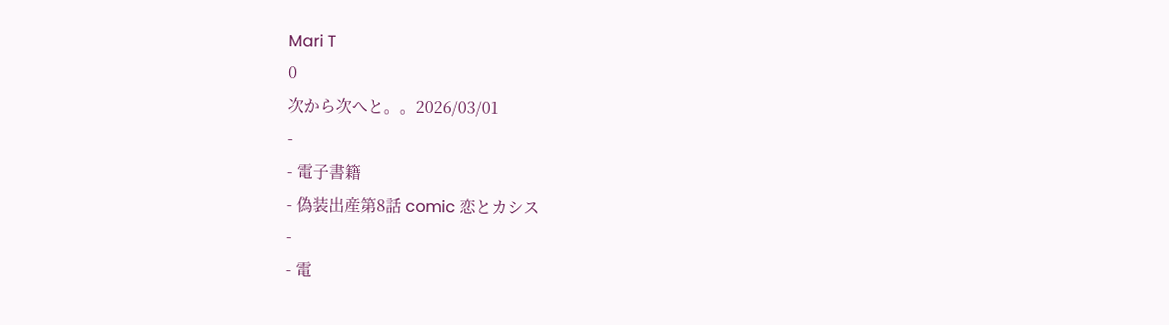Mari T
0
次から次へと。。2026/03/01
-
- 電子書籍
- 偽装出産第8話 comic 恋とカシス
-
- 電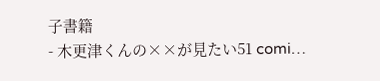子書籍
- 木更津くんの××が見たい51 comi…